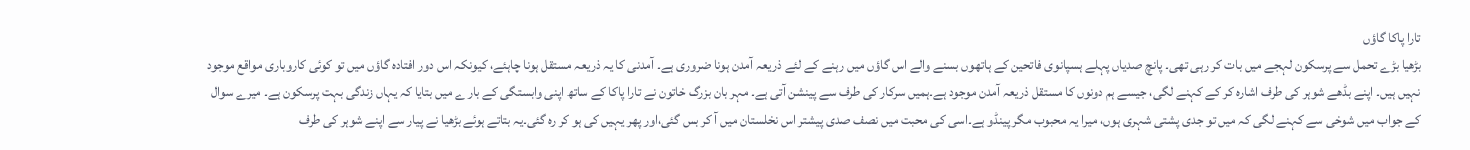تارا پاکا گاؤں
بڑھیا بڑے تحمل سے پرسکون لہجے میں بات کر رہی تھی۔ پانچ صدیاں پہلے ہسپانوی فاتحین کے ہاتھوں بسنے والے اس گاؤں میں رہنے کے لئے ذریعہ آمدن ہونا ضروری ہے۔ آمدنی کا یہ ذریعہ مستقل ہونا چاہئے، کیونکہ اس دور افتادہ گاؤں میں تو کوئی کاروباری مواقع موجود نہیں ہیں۔ اپنے بڈھے شوہر کی طرف اشارہ کر کے کہنے لگی، جیسے ہم دونوں کا مستقل ذریعہ آمدن موجود ہے۔ہمیں سرکار کی طرف سے پینشن آتی ہے۔ مہر بان بزرگ خاتون نے تارا پاکا کے ساتھ اپنی وابستگی کے بار ے میں بتایا کہ یہاں زندگی بہت پرسکون ہے۔ میرے سوال کے جواب میں شوخی سے کہنے لگی کہ میں تو جدی پشتی شہری ہوں، میرا یہ محبوب مگر پینڈو ہے۔اسی کی محبت میں نصف صدی پیشتر اس نخلستان میں آ کر بس گئی،اور پھر یہیں کی ہو کر رہ گئی۔یہ بتاتے ہوئے بڑھیا نے پیار سے اپنے شوہر کی طرف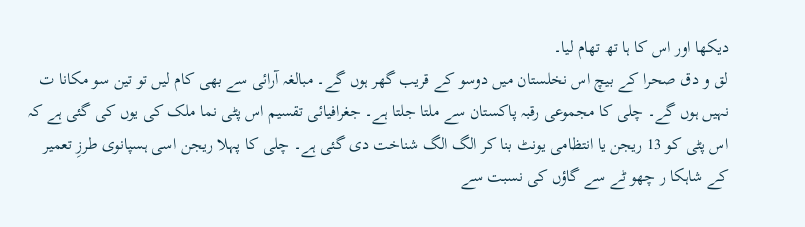دیکھا اور اس کا ہا تھ تھام لیا۔
لق و دق صحرا کے بیچ اس نخلستان میں دوسو کے قریب گھر ہوں گے۔ مبالغہ آرائی سے بھی کام لیں تو تین سو مکانا ت نہیں ہوں گے۔ چلی کا مجموعی رقبہ پاکستان سے ملتا جلتا ہے۔ جغرافیائی تقسیم اس پٹی نما ملک کی یوں کی گئی ہے کہ اس پٹی کو 13 ریجن یا انتظامی یونٹ بنا کر الگ الگ شناخت دی گئی ہے۔ چلی کا پہلا ریجن اسی ہسپانوی طرزِ تعمیر کے شاہکا ر چھو ٹے سے گاؤں کی نسبت سے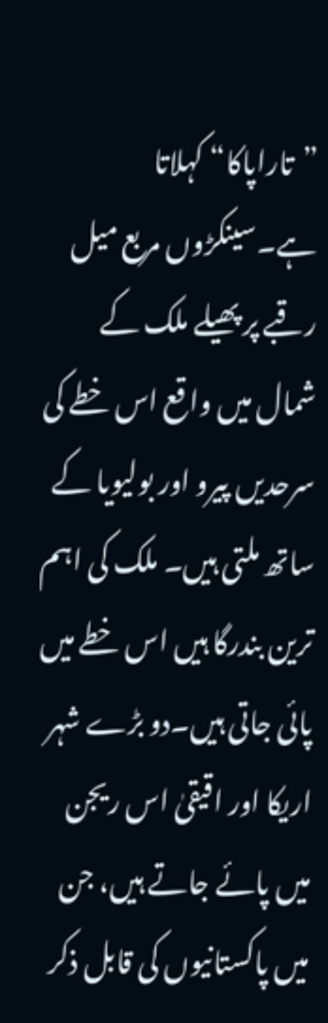”تاراپاکا“ کہلاتا ہے۔سینکڑوں مربع میل رقبے پر پھیلے ملک کے شمال میں واقع اس خطے کی سرحدیں پیرو اور بولیویا کے ساتھ ملتی ہیں۔ ملک کی اہم ترین بندرگا ہیں اس خطے میں پائی جاتی ہیں۔دو بڑے شہر اریکا اور اقیقیٰ اس ریجن میں پائے جاتے ہیں، جن میں پاکستانیوں کی قابل ذکر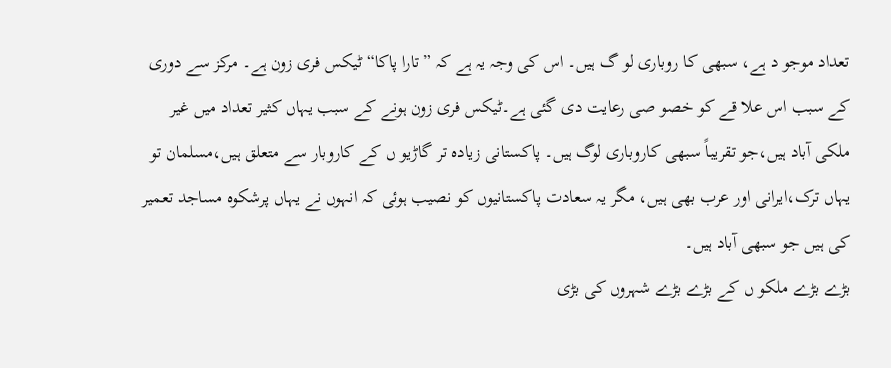تعداد موجو د ہے، سبھی کا روباری لو گ ہیں۔ اس کی وجہ یہ ہے کہ ”تارا پاکا“ ٹیکس فری زون ہے۔ مرکز سے دوری کے سبب اس علا قے کو خصو صی رعایت دی گئی ہے۔ٹیکس فری زون ہونے کے سبب یہاں کثیر تعداد میں غیر ملکی آباد ہیں،جو تقریباً سبھی کاروباری لوگ ہیں۔ پاکستانی زیادہ تر گاڑیو ں کے کاروبار سے متعلق ہیں،مسلمان تو یہاں ترک،ایرانی اور عرب بھی ہیں، مگر یہ سعادت پاکستانیوں کو نصیب ہوئی کہ انہوں نے یہاں پرشکوہ مساجد تعمیر کی ہیں جو سبھی آباد ہیں۔
بڑے بڑے ملکو ں کے بڑے بڑے شہروں کی بڑی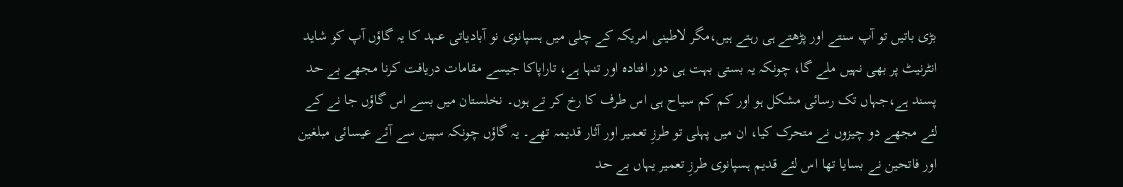بڑی باتیں تو آپ سنتے اور پڑھتے ہی رہتے ہیں،مگر لاطینی امریکہ کے چلی میں ہسپانوی نو آبادیاتی عہد کا یہ گاؤں آپ کو شاید انٹرنیٹ پر بھی نہیں ملے گا، چونکہ یہ بستی بہت ہی دور افتادہ اور تنہا ہے، تاراپاکا جیسے مقامات دریافت کرنا مجھے بے حد پسند ہے،جہاں تک رسائی مشکل ہو اور کم کم سیاح ہی اس طرف کا رخ کر تے ہوں۔ نخلستان میں بسے اس گاؤں جا نے کے لئے مجھے دو چیزوں نے متحرک کیا، ان میں پہلی تو طرزِ تعمیر اور آثار قدیمہ تھے۔ یہ گاؤں چونکہ سپین سے آئے عیسائی مبلغین اور فاتحین نے بسایا تھا اس لئے قدیم ہسپانوی طرزِ تعمیر یہاں بے حد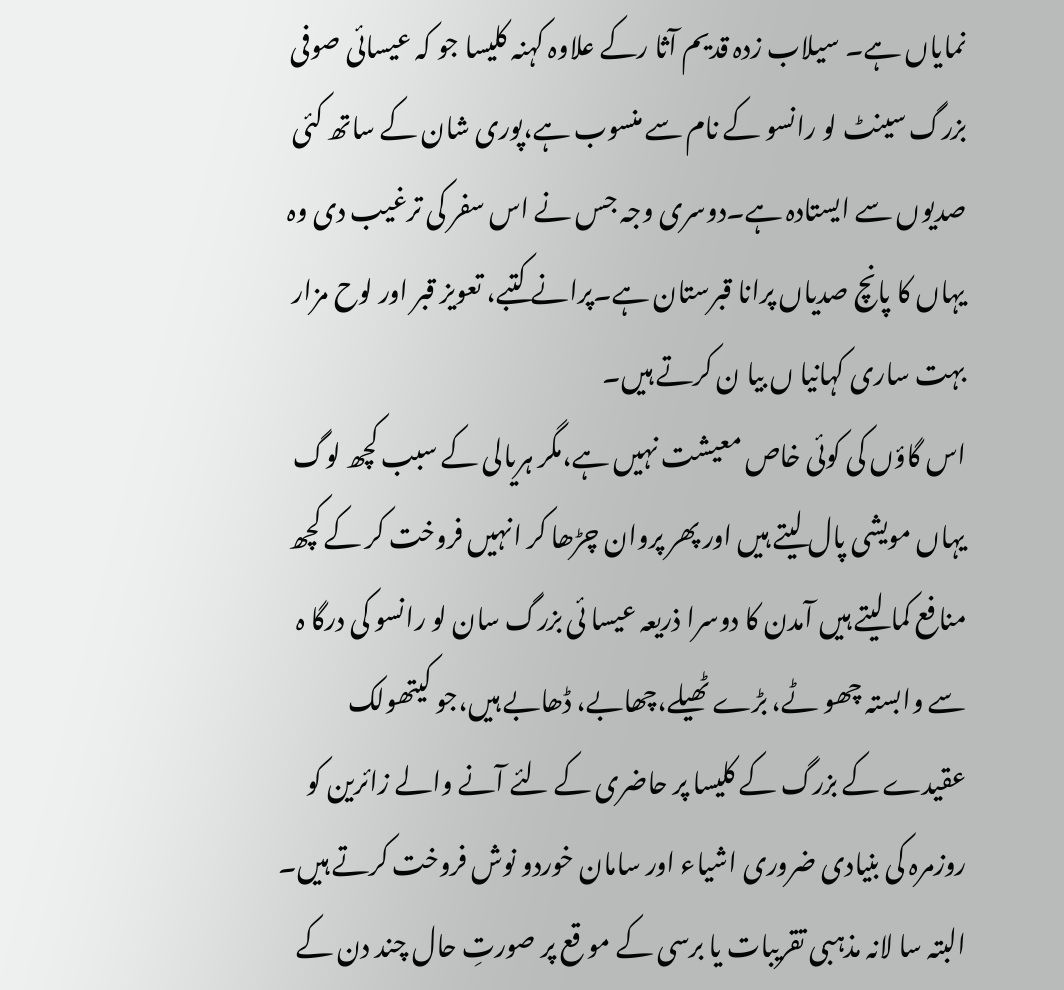نمایاں ہے۔ سیلاب زدہ قدیم آثا رکے علاوہ کہنہ کلیسا جو کہ عیسائی صوفی بزرگ سینٹ لو رانسو کے نام سے منسوب ہے،پوری شان کے ساتھ کئی صدیوں سے ایستادہ ہے۔دوسری وجہ جس نے اس سفر کی ترغیب دی وہ یہاں کا پانچ صدیاں پرانا قبرستان ہے۔پرانے کتبے، تعویز قبر اور لوح مزار بہت ساری کہانیا ں بیا ن کرتے ہیں۔
اس گاؤں کی کوئی خاص معیشت نہیں ہے،مگر ہریالی کے سبب کچھ لوگ یہاں مویشی پال لیتے ہیں اور پھر پروان چڑھا کر انہیں فروخت کر کے کچھ منافع کما لیتے ہیں آمدن کا دوسرا ذریعہ عیسا ئی بزرگ سان لو رانسو کی درگا ہ سے وابستہ چھو ٹے، بڑے ٹھیلے،چھابے، ڈھابے ہیں،جو کیتھولک عقیدے کے بزرگ کے کلیسا پر حاضری کے لئے آنے والے زائرین کو روزمرہ کی بنیادی ضروری اشیاء اور سامان خوردو نوش فروخت کرتے ہیں۔ البتہ سا لانہ مذہبی تقریبات یا برسی کے مو قع پر صورتِ حال چند دن کے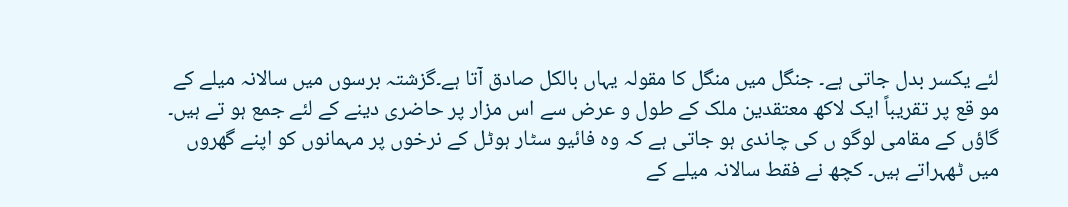لئے یکسر بدل جاتی ہے۔ جنگل میں منگل کا مقولہ یہاں بالکل صادق آتا ہے۔گزشتہ برسوں میں سالانہ میلے کے مو قع پر تقریباً ایک لاکھ معتقدین ملک کے طول و عرض سے اس مزار پر حاضری دینے کے لئے جمع ہو تے ہیں۔ گاؤں کے مقامی لوگو ں کی چاندی ہو جاتی ہے کہ وہ فائیو سٹار ہوٹل کے نرخوں پر مہمانوں کو اپنے گھروں میں ٹھہراتے ہیں۔ کچھ نے فقط سالانہ میلے کے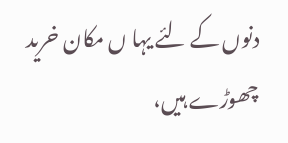دنوں کے لئے یہا ں مکان خرید چھوڑے ہیں،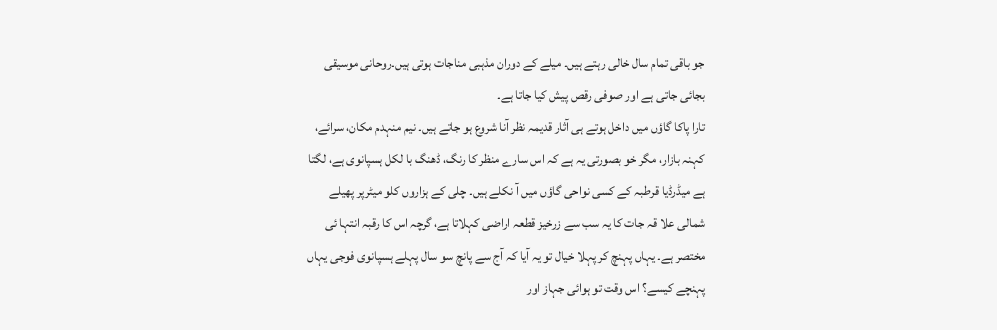جو باقی تمام سال خالی رہتے ہیں۔ میلے کے دوران مذہبی مناجات ہوتی ہیں۔روحانی موسیقی بجائی جاتی ہے اور صوفی رقص پیش کیا جاتا ہے۔
تارا پاکا گاؤں میں داخل ہوتے ہی آثار قدیمہ نظر آنا شروع ہو جاتے ہیں۔ نیم منہدم مکان، سرائے، کہنہ بازار، مگر خو بصورتی یہ ہے کہ اس سارے منظر کا رنگ، ڈھنگ با لکل ہسپانوی ہے، لگتا ہے میڈرڈیا قرطبہ کے کسی نواحی گاؤں میں آ نکلے ہیں۔ چلی کے ہزاروں کلو میٹرپر پھیلے شمالی علا قہ جات کا یہ سب سے زرخیز قطعہ اراضی کہلاتا ہے، گرچہ اس کا رقبہ انتہا ئی مختصر ہے۔ یہاں پہنچ کر پہلا خیال تو یہ آیا کہ آج سے پانچ سو سال پہلے ہسپانوی فوجی یہاں پہنچے کیسے؟ اس وقت تو ہوائی جہاز اور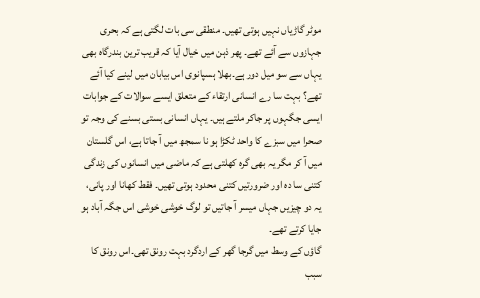موٹر گاڑیاں نہیں ہوتی تھیں۔ منطقی سی بات لگتی ہے کہ بحری جہازوں سے آئے تھے۔ پھر ذہن میں خیال آیا کہ قریب ترین بندرگاہ بھی یہاں سے سو میل دور ہے۔بھلا ہسپانوی اس بیابان میں لینے کیا آئے تھے؟ بہت سا رے انسانی ارتقاء کے متعلق ایسے سوالات کے جوابات ایسی جگہوں پر جاکر ملتے ہیں۔ یہاں انسانی بستی بسنے کی وجہ تو صحرا میں سبزے کا واحد ٹکڑا ہو نا سمجھ میں آ جاتا ہے، اس گلستان میں آ کر مگر یہ بھی گرہ کھلتی ہے کہ ماضی میں انسانوں کی زندگی کتنی سا دہ اور ضرورتیں کتنی محدود ہوتی تھیں۔ فقط کھانا اور پانی، یہ دو چیزیں جہاں میسر آ جاتیں تو لوگ خوشی خوشی اس جگہ آباد ہو جایا کرتے تھے۔
گاؤں کے وسط میں گرجا گھر کے اردگرد بہت رونق تھی۔اس رونق کا سبب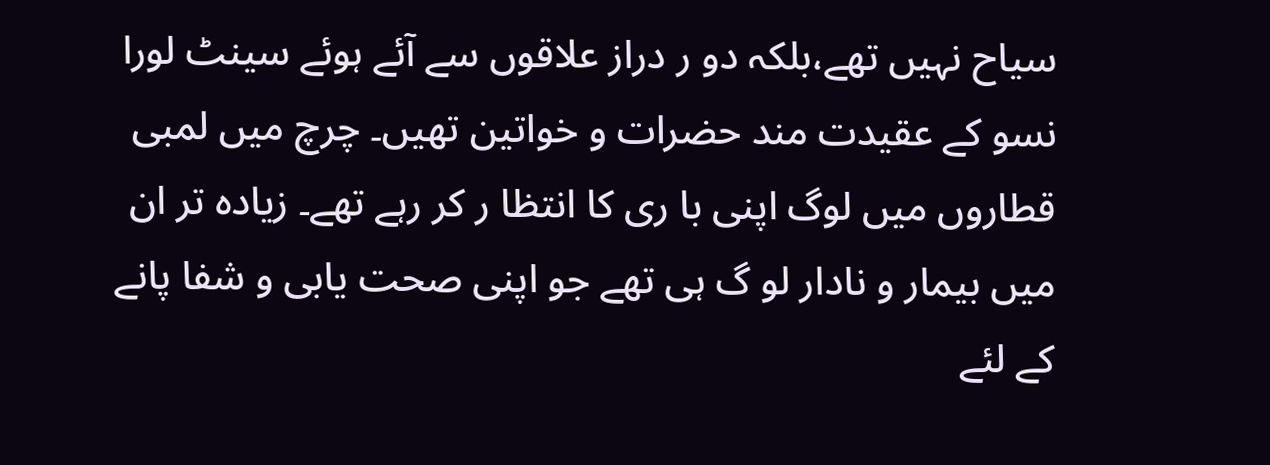سیاح نہیں تھے،بلکہ دو ر دراز علاقوں سے آئے ہوئے سینٹ لورا نسو کے عقیدت مند حضرات و خواتین تھیں۔ چرچ میں لمبی قطاروں میں لوگ اپنی با ری کا انتظا ر کر رہے تھے۔ زیادہ تر ان میں بیمار و نادار لو گ ہی تھے جو اپنی صحت یابی و شفا پانے کے لئے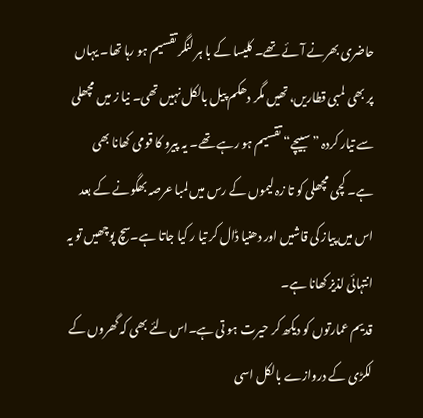حاضری بھرنے آئے تھے۔ کلیسا کے با ہر لنگر تقسیم ہو رہا تھا۔ یہاں پر بھی لمبی قطاریں، تھیں مگر دھکم پیل بالکل نہیں تھی۔ نیا ز میں مچھلی سے تیار کردہ ”سبیچے“ تقسیم ہو رہے تھے۔ یہ پیرو کا قومی کھانا بھی ہے۔ کچی مچھلی کو تا زہ لیموں کے رس میں لمبا عرصہ بھگونے کے بعد اس میں پیاز کی قاشیں اور دھنیا ڈال کر تیا ر کیا جاتا ہے۔سچ پوچھیں تو یہ انتہائی لذیز کھانا ہے۔
قدیم عمارتوں کو دیکھ کر حیرت ہو تی ہے۔اس لئے بھی کہ گھروں کے لکڑی کے دروازے بالکل اسی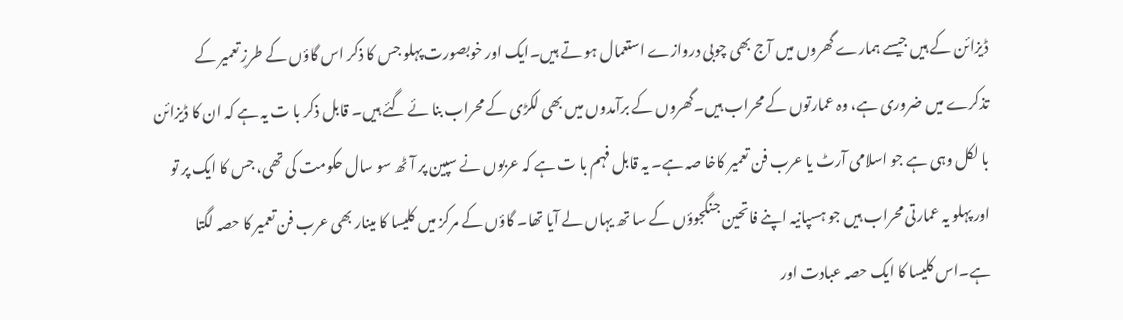ڈیزائن کے ہیں جیسے ہمارے گھروں میں آج بھی چوبی دروازے استعمال ہو تے ہیں۔ایک اور خوبصورت پہلو جس کا ذکر اس گاؤں کے طرزِ تعمیر کے تذکرے میں ضروری ہے، وہ عمارتوں کے محراب ہیں۔گھروں کے برآمدوں میں بھی لکڑی کے محراب بنا ئے گئے ہیں۔ قابل ذکر با ت یہ ہے کہ ان کا ڈیزائن با لکل وہی ہے جو اسلامی آرٹ یا عرب فن تعمیر کاخا صہ ہے۔ یہ قابل فہم با ت ہے کہ عربوں نے سپین پر آٹھ سو سال حکومت کی تھی، جس کا ایک پر تو اور پہلو یہ عمارتی محراب ہیں جو ہسپانیہ اپنے فاتحین جنگجوؤں کے سا تھ یہاں لے آیا تھا۔ گاؤں کے مرکز میں کلیسا کا مینار بھی عرب فن تعمیر کا حصہ لگتا ہے۔اس کلیسا کا ایک حصہ عبادت اور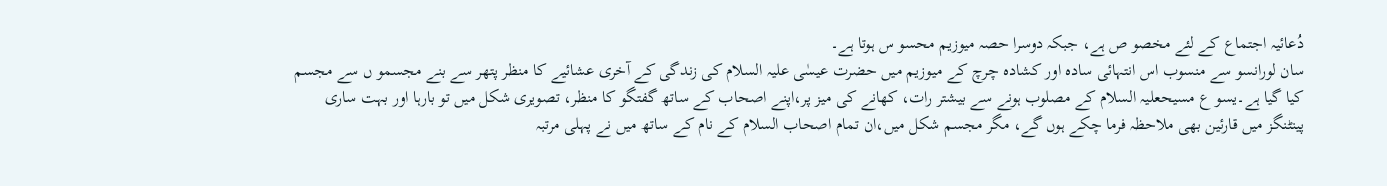دُعائیہ اجتماع کے لئے مخصو ص ہے، جبکہ دوسرا حصہ میوزیم محسو س ہوتا ہے۔
سان لورانسو سے منسوب اس انتہائی سادہ اور کشادہ چرچ کے میوزیم میں حضرت عیسٰی علیہ السلام کی زندگی کے آخری عشائیے کا منظر پتھر سے بنے مجسمو ں سے مجسم کیا گیا ہے۔یسو ع مسیحعلیہ السلام کے مصلوب ہونے سے بیشتر رات، کھانے کی میز پر،اپنے اصحاب کے ساتھ گفتگو کا منظر، تصویری شکل میں تو بارہا اور بہت ساری پینٹنگز میں قارئین بھی ملاحظہ فرما چکے ہوں گے، مگر مجسم شکل میں،ان تمام اصحاب السلام کے نام کے ساتھ میں نے پہلی مرتبہ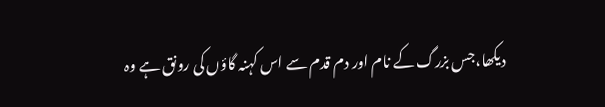دیکھا،جس بزرگ کے نام اور دم قدم سے اس کہنہ گاؤں کی رونق ہے وہ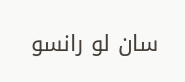سان لو رانسو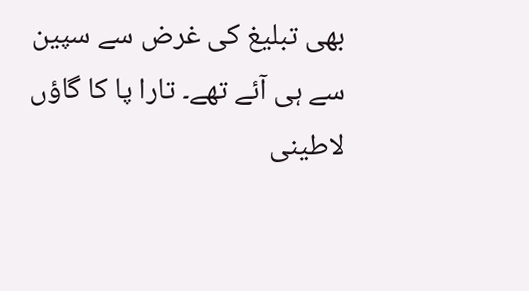بھی تبلیغ کی غرض سے سپین سے ہی آئے تھے۔ تارا پا کا گاؤں لاطینی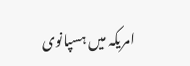امریکہ میں ہسپانوی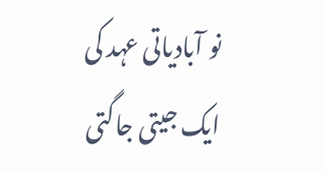نو آبادیاتی عہد کی ایک جیتی جاگتی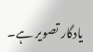یادگار تصویر ہے۔